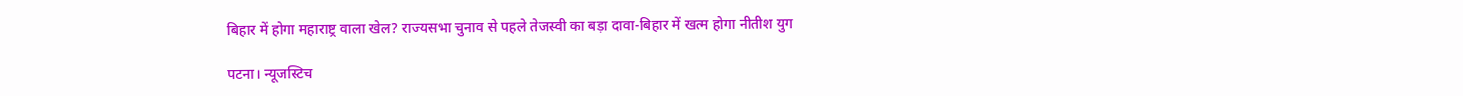बिहार में होगा महाराष्ट्र वाला खेल? राज्यसभा चुनाव से पहले तेजस्वी का बड़ा दावा-बिहार में खत्म होगा नीतीश युग

पटना। न्यूजस्टिच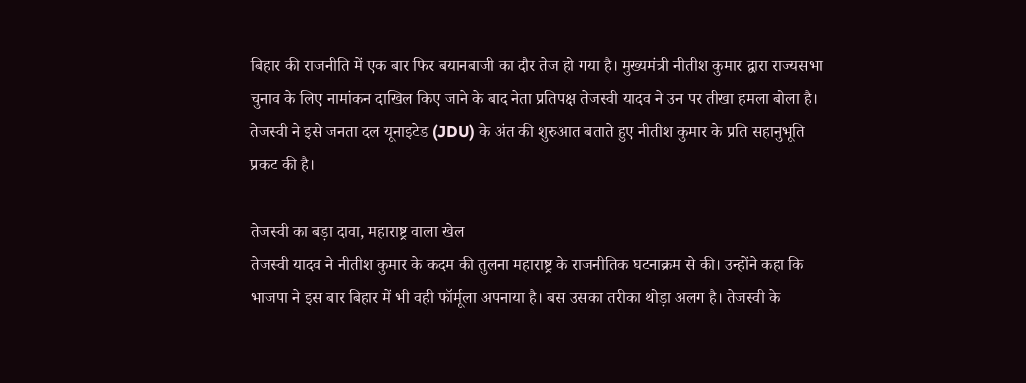बिहार की राजनीति में एक बार फिर बयानबाजी का दौर तेज हो गया है। मुख्यमंत्री नीतीश कुमार द्वारा राज्यसभा चुनाव के लिए नामांकन दाखिल किए जाने के बाद नेता प्रतिपक्ष तेजस्वी यादव ने उन पर तीखा हमला बोला है। तेजस्वी ने इसे जनता दल यूनाइटेड (JDU) के अंत की शुरुआत बताते हुए नीतीश कुमार के प्रति सहानुभूति प्रकट की है।

तेजस्वी का बड़ा दावा, महाराष्ट्र वाला खेल
तेजस्वी यादव ने नीतीश कुमार के कदम की तुलना महाराष्ट्र के राजनीतिक घटनाक्रम से की। उन्होंने कहा कि भाजपा ने इस बार बिहार में भी वही फॉर्मूला अपनाया है। बस उसका तरीका थोड़ा अलग है। तेजस्वी के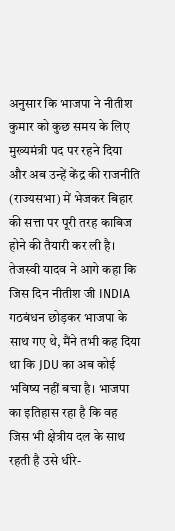अनुसार कि भाजपा ने नीतीश कुमार को कुछ समय के लिए मुख्यमंत्री पद पर रहने दिया और अब उन्हें केंद्र की राजनीति (राज्यसभा) में भेजकर बिहार की सत्ता पर पूरी तरह काबिज होने की तैयारी कर ली है। तेजस्वी यादव ने आगे कहा कि जिस दिन नीतीश जी INDIA गठबंधन छोड़कर भाजपा के साथ गए थे, मैंने तभी कह दिया था कि JDU का अब कोई भविष्य नहीं बचा है। भाजपा का इतिहास रहा है कि वह जिस भी क्षेत्रीय दल के साथ रहती है उसे धीरे-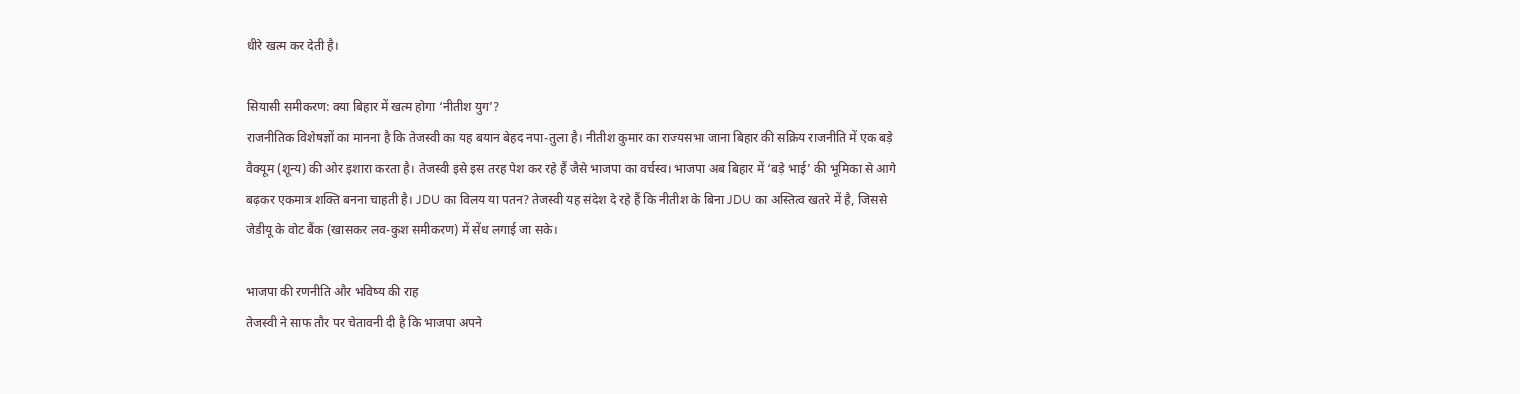धीरे खत्म कर देती है।

सियासी समीकरण: क्या बिहार में खत्म होगा ‘नीतीश युग’?
राजनीतिक विशेषज्ञों का मानना है कि तेजस्वी का यह बयान बेहद नपा-तुला है। नीतीश कुमार का राज्यसभा जाना बिहार की सक्रिय राजनीति में एक बड़े वैक्यूम (शून्य) की ओर इशारा करता है। तेजस्वी इसे इस तरह पेश कर रहे हैं जैसे भाजपा का वर्चस्व। भाजपा अब बिहार में ‘बड़े भाई’ की भूमिका से आगे बढ़कर एकमात्र शक्ति बनना चाहती है। JDU का विलय या पतन? तेजस्वी यह संदेश दे रहे हैं कि नीतीश के बिना JDU का अस्तित्व खतरे में है, जिससे जेडीयू के वोट बैंक (खासकर लव-कुश समीकरण) में सेंध लगाई जा सके।

भाजपा की रणनीति और भविष्य की राह
तेजस्वी ने साफ तौर पर चेतावनी दी है कि भाजपा अपने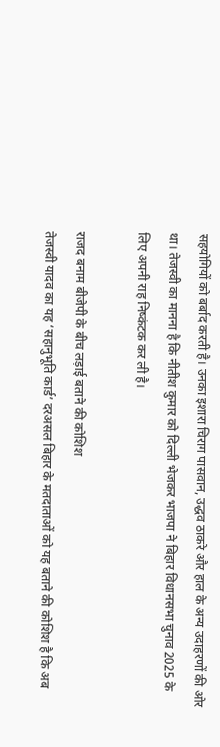सहयोगियों को बर्बाद करती है। उनका इशारा चिराग पासवान, उद्धव ठाकरे और हाल के अन्य उदाहरणों की ओर था। तेजस्वी का मानना है कि नीतीश कुमार को दिल्ली भेजकर भाजपा ने बिहार विधानसभा चुनाव 2025 के लिए अपनी राह निष्कंटक कर ली है।

राजद बनाम बीजेपी के बीच लड़ाई बताने की कोशिश
तेजस्वी यादव का यह ‘सहानुभूति कार्ड’ दरअसल बिहार के मतदाताओं को यह बताने की कोशिश है कि अब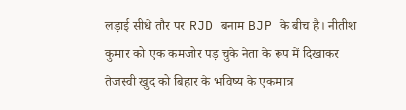लड़ाई सीधे तौर पर RJD बनाम BJP के बीच है। नीतीश कुमार को एक कमजोर पड़ चुके नेता के रूप में दिखाकर तेजस्वी खुद को बिहार के भविष्य के एकमात्र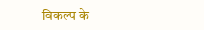विकल्प के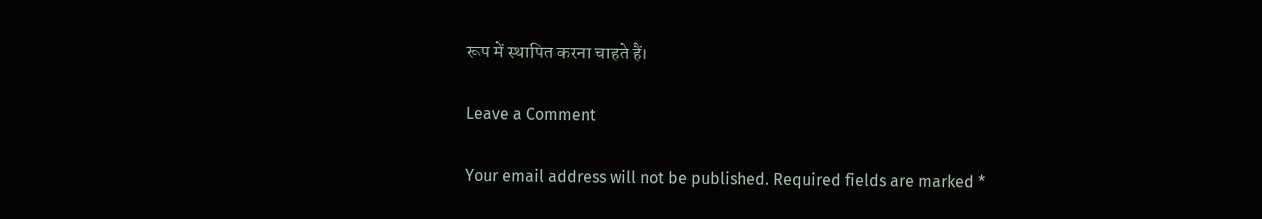रूप में स्थापित करना चाहते हैं।

Leave a Comment

Your email address will not be published. Required fields are marked *